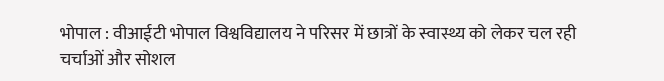भोपाल : वीआईटी भोपाल विश्वविद्यालय ने परिसर में छात्रों के स्वास्थ्य को लेकर चल रही चर्चाओं और सोशल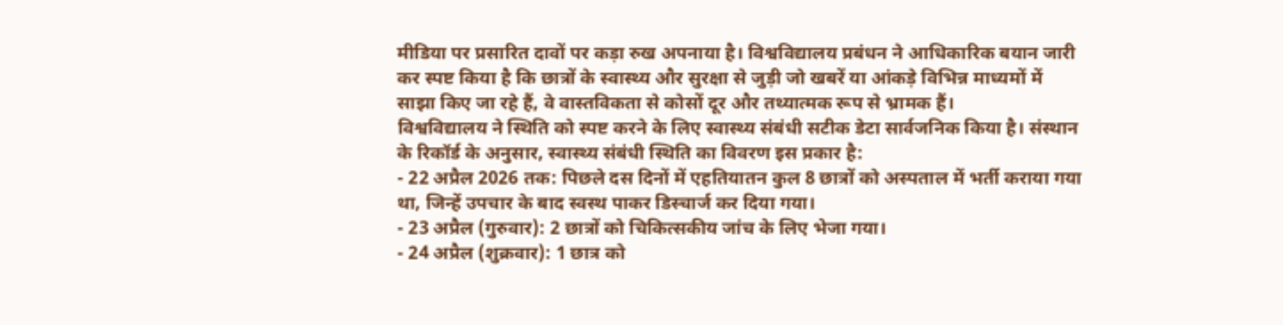मीडिया पर प्रसारित दावों पर कड़ा रुख अपनाया है। विश्वविद्यालय प्रबंधन ने आधिकारिक बयान जारी कर स्पष्ट किया है कि छात्रों के स्वास्थ्य और सुरक्षा से जुड़ी जो खबरें या आंकड़े विभिन्न माध्यमों में साझा किए जा रहे हैं, वे वास्तविकता से कोसों दूर और तथ्यात्मक रूप से भ्रामक हैं।
विश्वविद्यालय ने स्थिति को स्पष्ट करने के लिए स्वास्थ्य संबंधी सटीक डेटा सार्वजनिक किया है। संस्थान के रिकॉर्ड के अनुसार, स्वास्थ्य संबंधी स्थिति का विवरण इस प्रकार है:
- 22 अप्रैल 2026 तक: पिछले दस दिनों में एहतियातन कुल 8 छात्रों को अस्पताल में भर्ती कराया गया था, जिन्हें उपचार के बाद स्वस्थ पाकर डिस्चार्ज कर दिया गया।
- 23 अप्रैल (गुरुवार): 2 छात्रों को चिकित्सकीय जांच के लिए भेजा गया।
- 24 अप्रैल (शुक्रवार): 1 छात्र को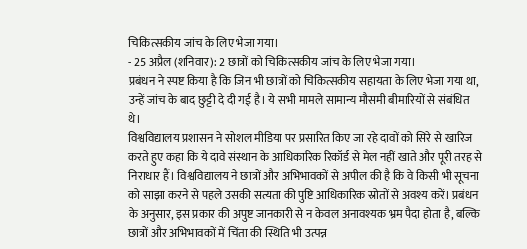चिकित्सकीय जांच के लिए भेजा गया।
- 25 अप्रैल (शनिवार): 2 छात्रों को चिकित्सकीय जांच के लिए भेजा गया।
प्रबंधन ने स्पष्ट किया है कि जिन भी छात्रों को चिकित्सकीय सहायता के लिए भेजा गया था, उन्हें जांच के बाद छुट्टी दे दी गई है। ये सभी मामले सामान्य मौसमी बीमारियों से संबंधित थे।
विश्वविद्यालय प्रशासन ने सोशल मीडिया पर प्रसारित किए जा रहे दावों को सिरे से खारिज करते हुए कहा कि ये दावे संस्थान के आधिकारिक रिकॉर्ड से मेल नहीं खाते और पूरी तरह से निराधार हैं। विश्वविद्यालय ने छात्रों और अभिभावकों से अपील की है कि वे किसी भी सूचना को साझा करने से पहले उसकी सत्यता की पुष्टि आधिकारिक स्रोतों से अवश्य करें। प्रबंधन के अनुसार, इस प्रकार की अपुष्ट जानकारी से न केवल अनावश्यक भ्रम पैदा होता है, बल्कि छात्रों और अभिभावकों में चिंता की स्थिति भी उत्पन्न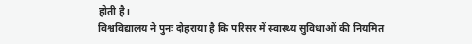होती है।
विश्वविद्यालय ने पुनः दोहराया है कि परिसर में स्वास्थ्य सुविधाओं की नियमित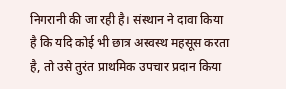निगरानी की जा रही है। संस्थान ने दावा किया है कि यदि कोई भी छात्र अस्वस्थ महसूस करता है, तो उसे तुरंत प्राथमिक उपचार प्रदान किया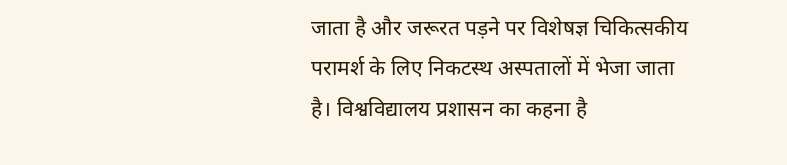जाता है और जरूरत पड़ने पर विशेषज्ञ चिकित्सकीय परामर्श के लिए निकटस्थ अस्पतालों में भेजा जाता है। विश्वविद्यालय प्रशासन का कहना है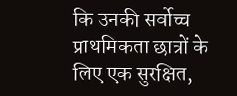कि उनकी सर्वोच्च प्राथमिकता छात्रों के लिए एक सुरक्षित,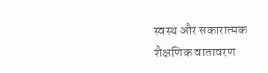स्वस्थ और सकारात्मक शैक्षणिक वातावरण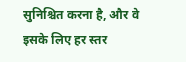सुनिश्चित करना है, और वे इसके लिए हर स्तर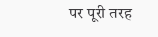पर पूरी तरह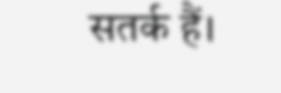सतर्क हैं।